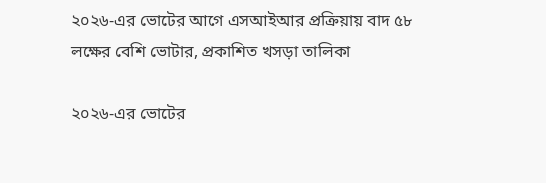২০২৬-এর ভোটের আগে এসআইআর প্রক্রিয়ায় বাদ ৫৮ লক্ষের বেশি ভোটার, প্রকাশিত খসড়া তালিকা

২০২৬-এর ভোটের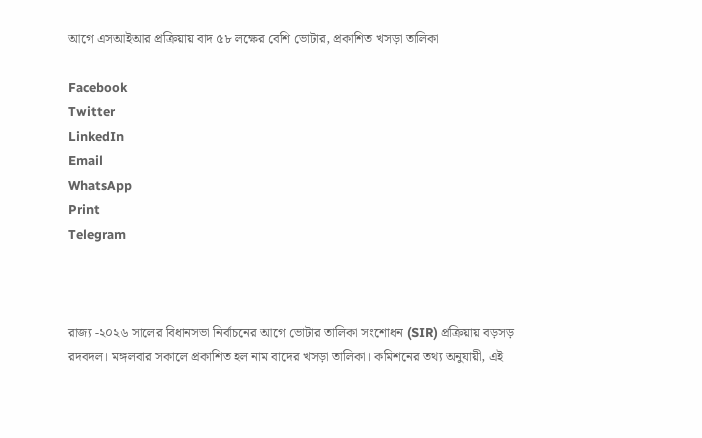আগে এসআইআর প্রক্রিয়ায় বাদ ৫৮ লক্ষের বেশি ভোটার, প্রকাশিত খসড়া তালিকা

Facebook
Twitter
LinkedIn
Email
WhatsApp
Print
Telegram



রাজ্য -২০২৬ সালের বিধানসভা নির্বাচনের আগে ভোটার তালিকা সংশোধন (SIR) প্রক্রিয়ায় বড়সড় রদবদল। মঙ্গলবার সকালে প্রকাশিত হল নাম বাদের খসড়া তালিকা। কমিশনের তথ্য অনুযায়ী, এই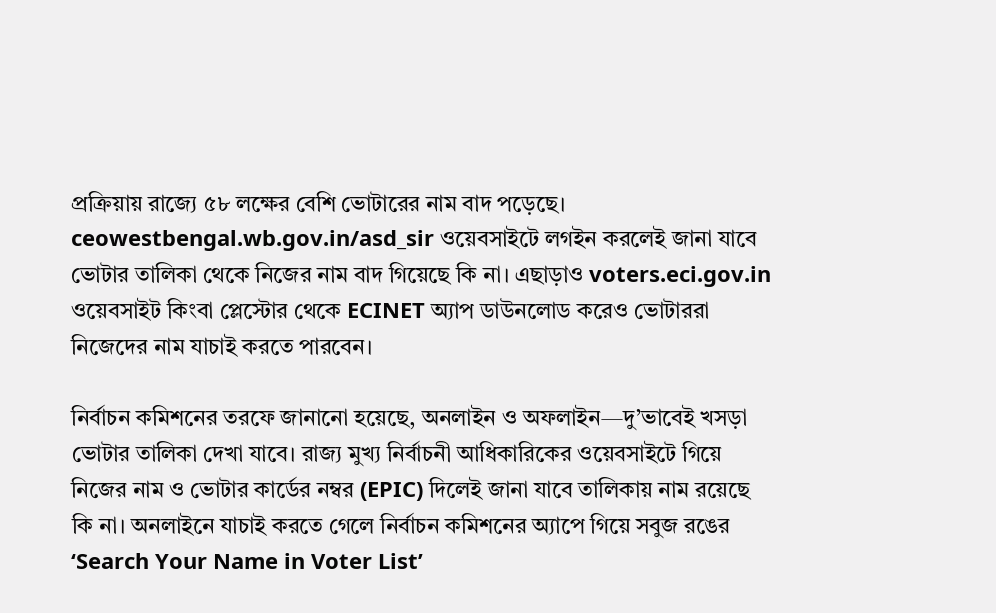প্রক্রিয়ায় রাজ্যে ৫৮ লক্ষের বেশি ভোটারের নাম বাদ পড়েছে। ceowestbengal.wb.gov.in/asd_sir ওয়েবসাইটে লগইন করলেই জানা যাবে ভোটার তালিকা থেকে নিজের নাম বাদ গিয়েছে কি না। এছাড়াও voters.eci.gov.in ওয়েবসাইট কিংবা প্লেস্টোর থেকে ECINET অ্যাপ ডাউনলোড করেও ভোটাররা নিজেদের নাম যাচাই করতে পারবেন।

নির্বাচন কমিশনের তরফে জানানো হয়েছে, অনলাইন ও অফলাইন—দু’ভাবেই খসড়া ভোটার তালিকা দেখা যাবে। রাজ্য মুখ্য নির্বাচনী আধিকারিকের ওয়েবসাইটে গিয়ে নিজের নাম ও ভোটার কার্ডের নম্বর (EPIC) দিলেই জানা যাবে তালিকায় নাম রয়েছে কি না। অনলাইনে যাচাই করতে গেলে নির্বাচন কমিশনের অ্যাপে গিয়ে সবুজ রঙের ‘Search Your Name in Voter List’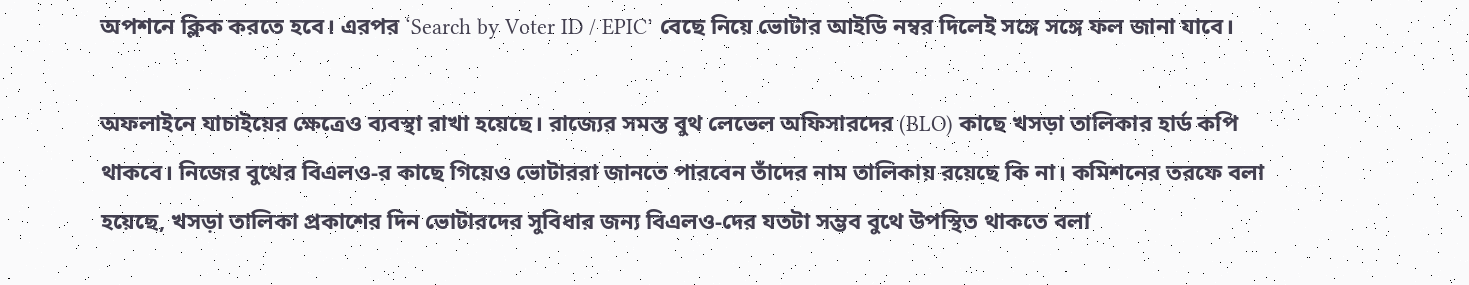অপশনে ক্লিক করতে হবে। এরপর ‘Search by Voter ID / EPIC’ বেছে নিয়ে ভোটার আইডি নম্বর দিলেই সঙ্গে সঙ্গে ফল জানা যাবে।

অফলাইনে যাচাইয়ের ক্ষেত্রেও ব্যবস্থা রাখা হয়েছে। রাজ্যের সমস্ত বুথ লেভেল অফিসারদের (BLO) কাছে খসড়া তালিকার হার্ড কপি থাকবে। নিজের বুথের বিএলও-র কাছে গিয়েও ভোটাররা জানতে পারবেন তাঁদের নাম তালিকায় রয়েছে কি না। কমিশনের তরফে বলা হয়েছে, খসড়া তালিকা প্রকাশের দিন ভোটারদের সুবিধার জন্য বিএলও-দের যতটা সম্ভব বুথে উপস্থিত থাকতে বলা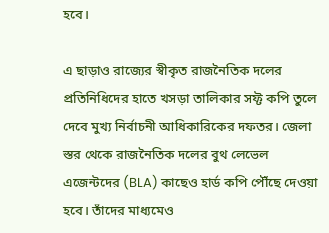হবে।

এ ছাড়াও রাজ্যের স্বীকৃত রাজনৈতিক দলের প্রতিনিধিদের হাতে খসড়া তালিকার সফ্ট কপি তুলে দেবে মুখ্য নির্বাচনী আধিকারিকের দফতর। জেলা স্তর থেকে রাজনৈতিক দলের বুথ লেভেল এজেন্টদের (BLA) কাছেও হার্ড কপি পৌঁছে দেওয়া হবে। তাঁদের মাধ্যমেও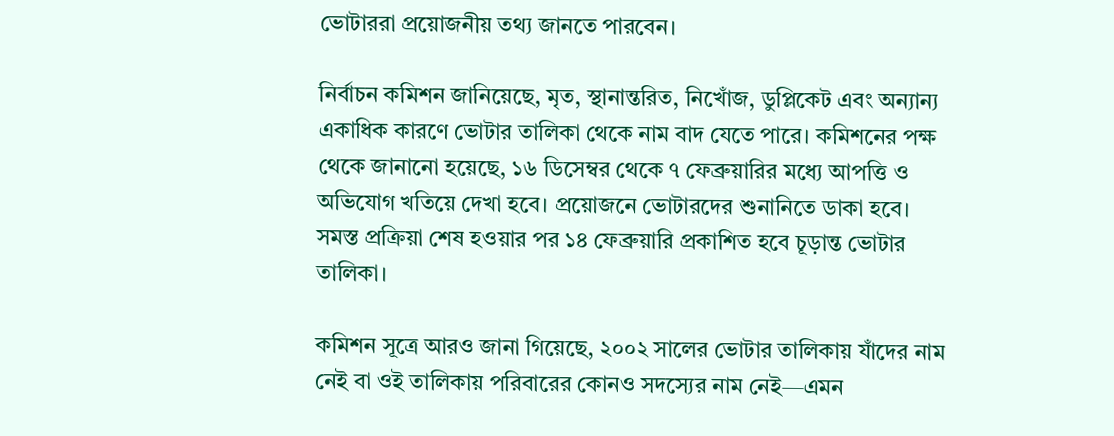ভোটাররা প্রয়োজনীয় তথ্য জানতে পারবেন।

নির্বাচন কমিশন জানিয়েছে, মৃত, স্থানান্তরিত, নিখোঁজ, ডুপ্লিকেট এবং অন্যান্য একাধিক কারণে ভোটার তালিকা থেকে নাম বাদ যেতে পারে। কমিশনের পক্ষ থেকে জানানো হয়েছে, ১৬ ডিসেম্বর থেকে ৭ ফেব্রুয়ারির মধ্যে আপত্তি ও অভিযোগ খতিয়ে দেখা হবে। প্রয়োজনে ভোটারদের শুনানিতে ডাকা হবে। সমস্ত প্রক্রিয়া শেষ হওয়ার পর ১৪ ফেব্রুয়ারি প্রকাশিত হবে চূড়ান্ত ভোটার তালিকা।

কমিশন সূত্রে আরও জানা গিয়েছে, ২০০২ সালের ভোটার তালিকায় যাঁদের নাম নেই বা ওই তালিকায় পরিবারের কোনও সদস্যের নাম নেই—এমন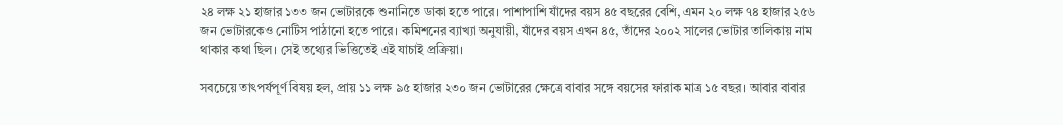২৪ লক্ষ ২১ হাজার ১৩৩ জন ভোটারকে শুনানিতে ডাকা হতে পারে। পাশাপাশি যাঁদের বয়স ৪৫ বছরের বেশি, এমন ২০ লক্ষ ৭৪ হাজার ২৫৬ জন ভোটারকেও নোটিস পাঠানো হতে পারে। কমিশনের ব্যাখ্যা অনুযায়ী, যাঁদের বয়স এখন ৪৫, তাঁদের ২০০২ সালের ভোটার তালিকায় নাম থাকার কথা ছিল। সেই তথ্যের ভিত্তিতেই এই যাচাই প্রক্রিয়া।

সবচেয়ে তাৎপর্যপূর্ণ বিষয় হল, প্রায় ১১ লক্ষ ৯৫ হাজার ২৩০ জন ভোটারের ক্ষেত্রে বাবার সঙ্গে বয়সের ফারাক মাত্র ১৫ বছর। আবার বাবার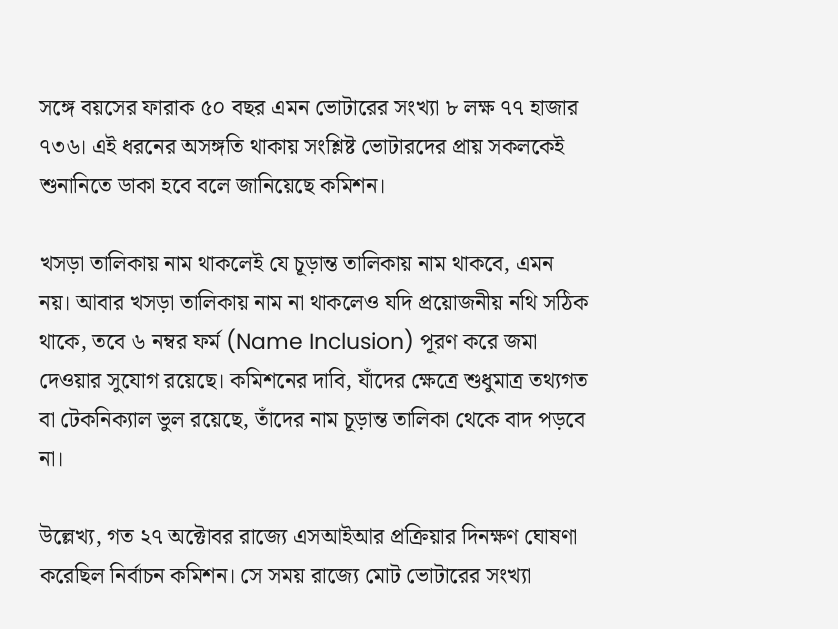সঙ্গে বয়সের ফারাক ৫০ বছর এমন ভোটারের সংখ্যা ৮ লক্ষ ৭৭ হাজার ৭৩৬। এই ধরনের অসঙ্গতি থাকায় সংশ্লিষ্ট ভোটারদের প্রায় সকলকেই শুনানিতে ডাকা হবে বলে জানিয়েছে কমিশন।

খসড়া তালিকায় নাম থাকলেই যে চূড়ান্ত তালিকায় নাম থাকবে, এমন নয়। আবার খসড়া তালিকায় নাম না থাকলেও যদি প্রয়োজনীয় নথি সঠিক থাকে, তবে ৬ নম্বর ফর্ম (Name Inclusion) পূরণ করে জমা দেওয়ার সুযোগ রয়েছে। কমিশনের দাবি, যাঁদের ক্ষেত্রে শুধুমাত্র তথ্যগত বা টেকনিক্যাল ভুল রয়েছে, তাঁদের নাম চূড়ান্ত তালিকা থেকে বাদ পড়বে না।

উল্লেখ্য, গত ২৭ অক্টোবর রাজ্যে এসআইআর প্রক্রিয়ার দিনক্ষণ ঘোষণা করেছিল নির্বাচন কমিশন। সে সময় রাজ্যে মোট ভোটারের সংখ্যা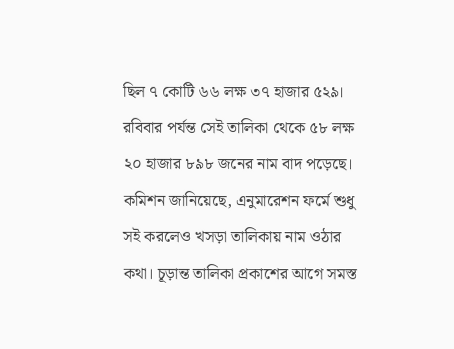ছিল ৭ কোটি ৬৬ লক্ষ ৩৭ হাজার ৫২৯। রবিবার পর্যন্ত সেই তালিকা থেকে ৫৮ লক্ষ ২০ হাজার ৮৯৮ জনের নাম বাদ পড়েছে। কমিশন জানিয়েছে, এনুমারেশন ফর্মে শুধু সই করলেও খসড়া তালিকায় নাম ওঠার কথা। চূড়ান্ত তালিকা প্রকাশের আগে সমস্ত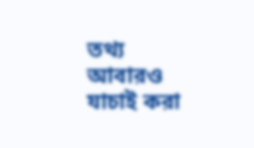তথ্য আবারও যাচাই করা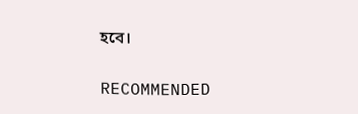হবে।

RECOMMENDED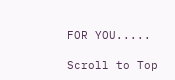FOR YOU.....

Scroll to Top